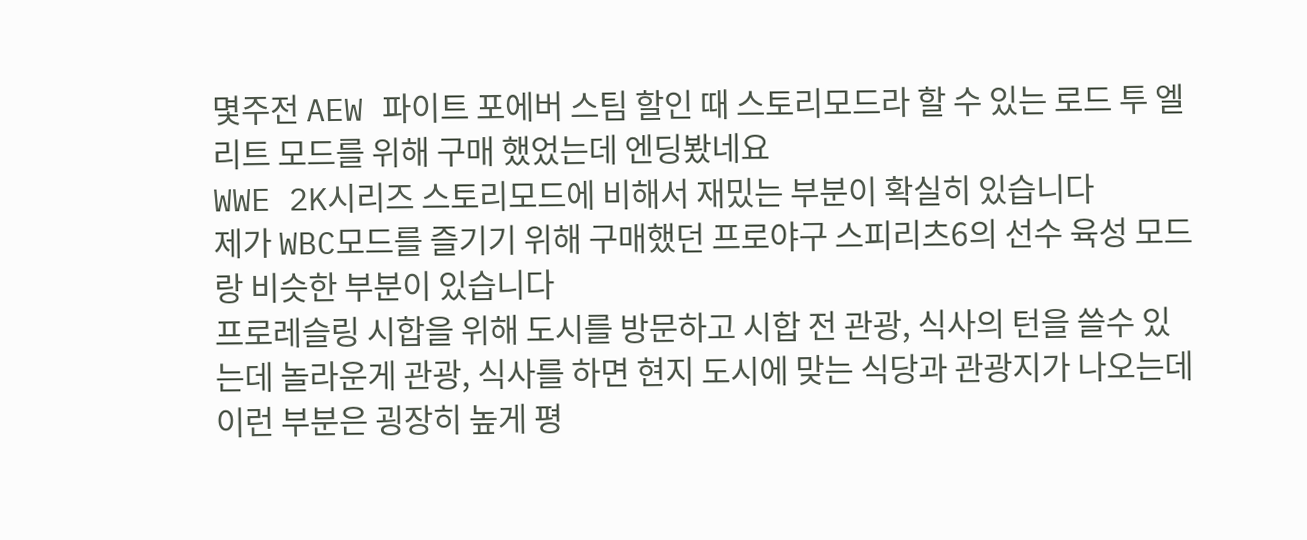몇주전 AEW 파이트 포에버 스팀 할인 때 스토리모드라 할 수 있는 로드 투 엘리트 모드를 위해 구매 했었는데 엔딩봤네요
WWE 2K시리즈 스토리모드에 비해서 재밌는 부분이 확실히 있습니다
제가 WBC모드를 즐기기 위해 구매했던 프로야구 스피리츠6의 선수 육성 모드랑 비슷한 부분이 있습니다
프로레슬링 시합을 위해 도시를 방문하고 시합 전 관광, 식사의 턴을 쓸수 있는데 놀라운게 관광, 식사를 하면 현지 도시에 맞는 식당과 관광지가 나오는데 이런 부분은 굉장히 높게 평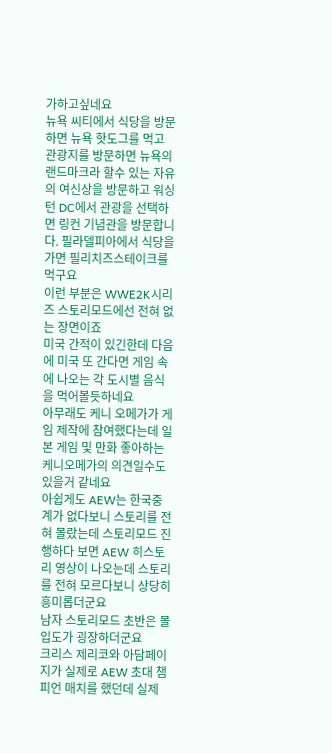가하고싶네요
뉴욕 씨티에서 식당을 방문하면 뉴욕 핫도그를 먹고 관광지를 방문하면 뉴욕의 랜드마크라 할수 있는 자유의 여신상을 방문하고 워싱턴 DC에서 관광을 선택하면 링컨 기념관을 방문합니다. 필라델피아에서 식당을 가면 필리치즈스테이크를 먹구요
이런 부분은 WWE2K시리즈 스토리모드에선 전혀 없는 장면이죠
미국 간적이 있긴한데 다음에 미국 또 간다면 게임 속에 나오는 각 도시별 음식을 먹어볼듯하네요
아무래도 케니 오메가가 게임 제작에 참여했다는데 일본 게임 및 만화 좋아하는 케니오메가의 의견일수도 있을거 같네요
아쉽게도 AEW는 한국중계가 없다보니 스토리를 전혀 몰랐는데 스토리모드 진행하다 보면 AEW 히스토리 영상이 나오는데 스토리를 전혀 모르다보니 상당히 흥미롭더군요
남자 스토리모드 초반은 몰입도가 굉장하더군요
크리스 제리코와 아담페이지가 실제로 AEW 초대 챔피언 매치를 했던데 실제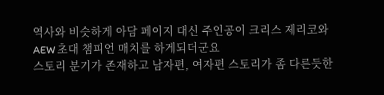역사와 비슷하게 아담 페이지 대신 주인공이 크리스 제리코와 AEW 초대 챔피언 매치를 하게되더군요
스토리 분기가 존재하고 남자편, 여자편 스토리가 좀 다른듯한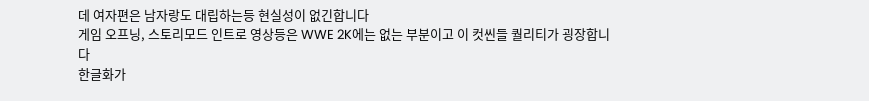데 여자편은 남자랑도 대립하는등 현실성이 없긴합니다
게임 오프닝, 스토리모드 인트로 영상등은 WWE 2K에는 없는 부분이고 이 컷씬들 퀄리티가 굉장합니다
한글화가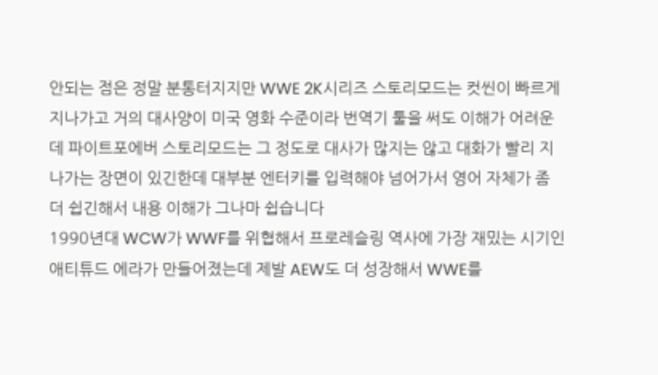안되는 점은 정말 분통터지지만 WWE 2K시리즈 스토리모드는 컷씬이 빠르게 지나가고 거의 대사양이 미국 영화 수준이라 번역기 툴을 써도 이해가 어려운데 파이트포에버 스토리모드는 그 정도로 대사가 많지는 않고 대화가 빨리 지나가는 장면이 있긴한데 대부분 엔터키를 입력해야 넘어가서 영어 자체가 좀 더 쉽긴해서 내용 이해가 그나마 쉽습니다
1990년대 WCW가 WWF를 위협해서 프로레슬링 역사에 가장 재밌는 시기인 애티튜드 에라가 만들어졌는데 제발 AEW도 더 성장해서 WWE를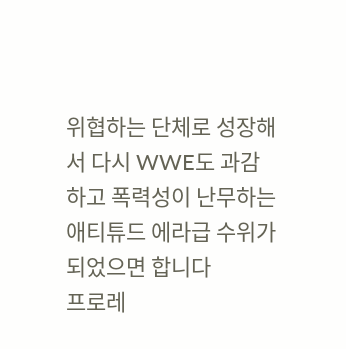위협하는 단체로 성장해서 다시 WWE도 과감하고 폭력성이 난무하는 애티튜드 에라급 수위가 되었으면 합니다
프로레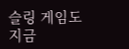슬링 게임도 지금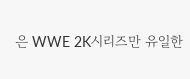은 WWE 2K시리즈만 유일한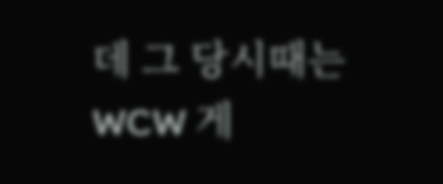데 그 당시때는 WCW 게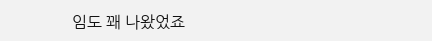임도 꽤 나왔었죠